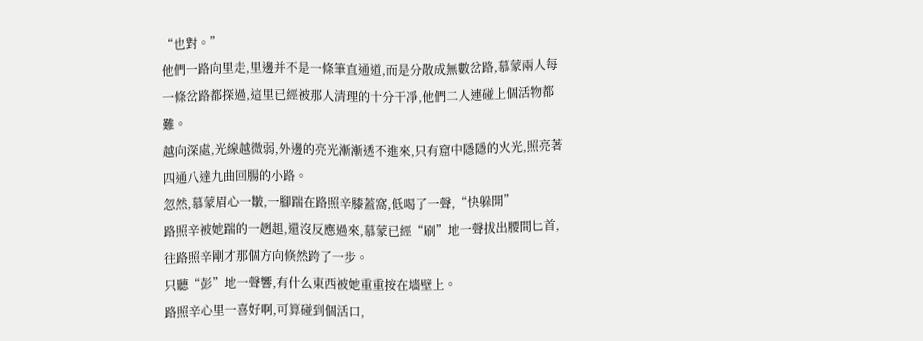“也對。”
他們一路向里走,里邊并不是一條筆直通道,而是分散成無數岔路,慕蒙兩人每一條岔路都探過,這里已經被那人清理的十分干凈,他們二人連碰上個活物都難。
越向深處,光線越微弱,外邊的亮光漸漸透不進來,只有窟中隱隱的火光,照亮著四通八達九曲回腸的小路。
忽然,慕蒙眉心一皺,一腳踹在路照辛膝蓋窩,低喝了一聲,“快躲開”
路照辛被她踹的一趔趄,還沒反應過來,慕蒙已經“刷”地一聲拔出腰間匕首,往路照辛剛才那個方向倏然跨了一步。
只聽“彭”地一聲響,有什么東西被她重重按在墻壁上。
路照辛心里一喜好啊,可算碰到個活口,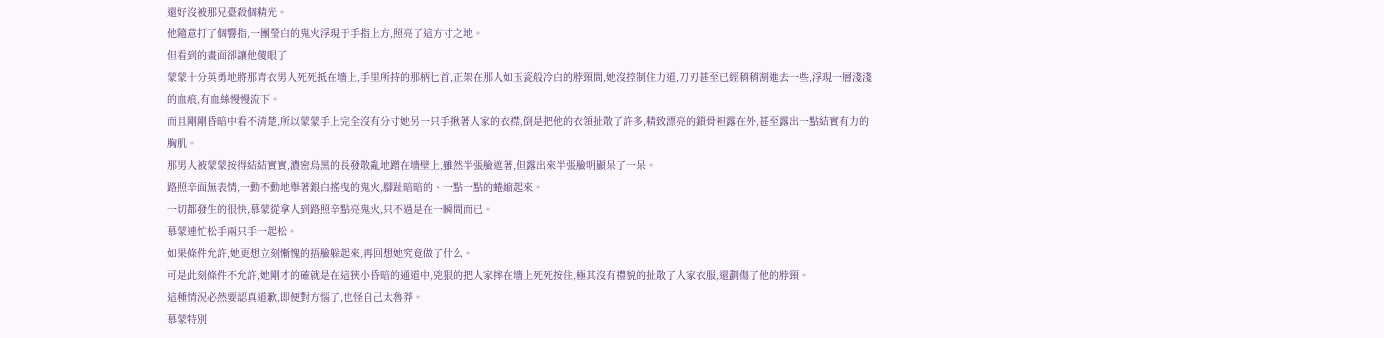還好沒被那兄臺殺個精光。
他隨意打了個響指,一團瑩白的鬼火浮現于手指上方,照亮了這方寸之地。
但看到的畫面卻讓他傻眼了
蒙蒙十分英勇地將那青衣男人死死抵在墻上,手里所持的那柄匕首,正架在那人如玉瓷般冷白的脖頸間,她沒控制住力道,刀刃甚至已經稍稍割進去一些,浮現一層淺淺的血痕,有血絲慢慢流下。
而且剛剛昏暗中看不清楚,所以蒙蒙手上完全沒有分寸她另一只手揪著人家的衣襟,倒是把他的衣領扯散了許多,精致漂亮的鎖骨袒露在外,甚至露出一點結實有力的胸肌。
那男人被蒙蒙按得結結實實,濃密烏黑的長發散亂地蹭在墻壁上,雖然半張臉遮著,但露出來半張臉明顯呆了一呆。
路照辛面無表情,一動不動地舉著銀白搖曳的鬼火,腳趾暗暗的、一點一點的蜷縮起來。
一切都發生的很快,慕蒙從拿人到路照辛點亮鬼火,只不過是在一瞬間而已。
慕蒙連忙松手兩只手一起松。
如果條件允許,她更想立刻慚愧的捂臉躲起來,再回想她究竟做了什么。
可是此刻條件不允許,她剛才的確就是在這狹小昏暗的通道中,兇狠的把人家摔在墻上死死按住,極其沒有禮貌的扯散了人家衣服,還劃傷了他的脖頸。
這種情況必然要認真道歉,即便對方惱了,也怪自己太魯莽。
慕蒙特別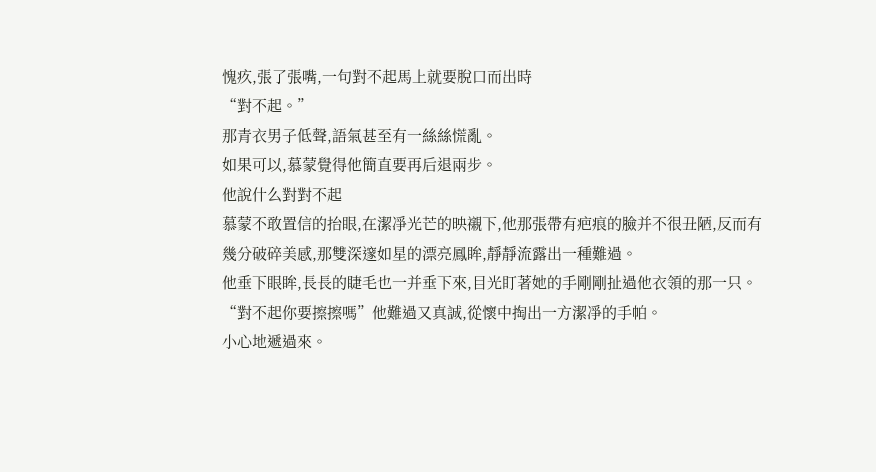愧疚,張了張嘴,一句對不起馬上就要脫口而出時
“對不起。”
那青衣男子低聲,語氣甚至有一絲絲慌亂。
如果可以,慕蒙覺得他簡直要再后退兩步。
他說什么對對不起
慕蒙不敢置信的抬眼,在潔凈光芒的映襯下,他那張帶有疤痕的臉并不很丑陋,反而有幾分破碎美感,那雙深邃如星的漂亮鳳眸,靜靜流露出一種難過。
他垂下眼眸,長長的睫毛也一并垂下來,目光盯著她的手剛剛扯過他衣領的那一只。
“對不起你要擦擦嗎”他難過又真誠,從懷中掏出一方潔凈的手帕。
小心地遞過來。